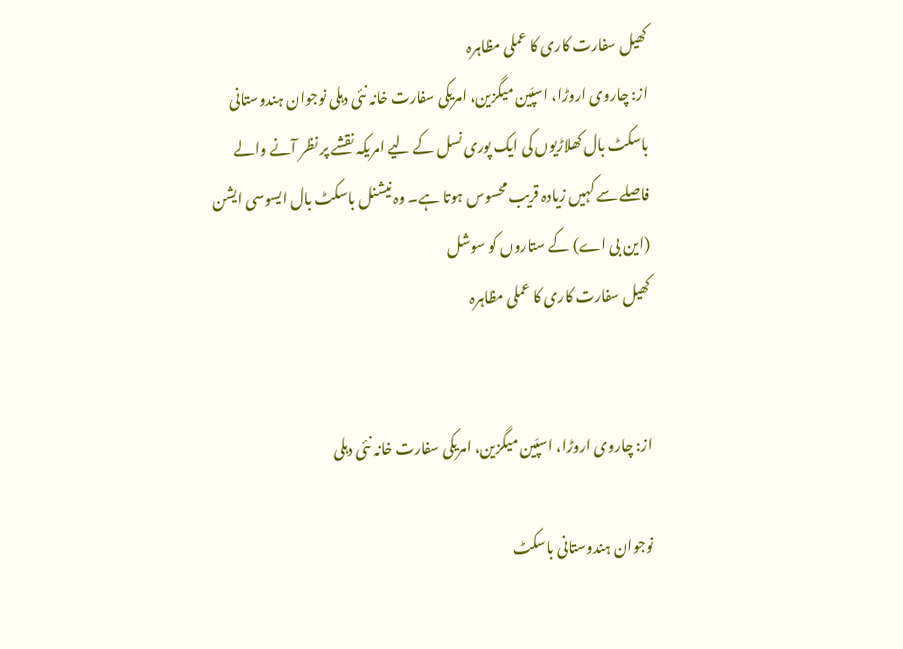کھیل سفارت کاری کا عملی مظاہرہ
از: چاروی اروڑا، اسپَین میگزین، امریکی سفارت خانہ نئی دہلی نوجوان ہندوستانی باسکٹ بال کھلاڑیوں کی ایک پوری نسل کے لیے امریکہ نقشے پر نظر آنے والے فاصلے سے کہیں زیادہ قریب محسوس ہوتا ہے۔ وہ نیشنل باسکٹ بال ایسوسی ایشن (این بی اے) کے ستاروں کو سوشل
کھیل سفارت کاری کا عملی مظاہرہ


از: چاروی اروڑا، اسپَین میگزین، امریکی سفارت خانہ نئی دہلی

نوجوان ہندوستانی باسکٹ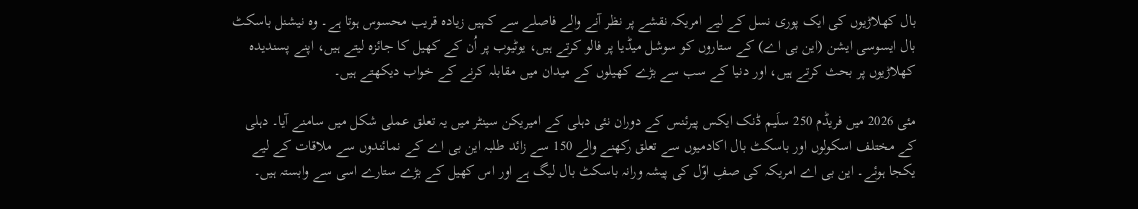بال کھلاڑیوں کی ایک پوری نسل کے لیے امریکہ نقشے پر نظر آنے والے فاصلے سے کہیں زیادہ قریب محسوس ہوتا ہے۔ وہ نیشنل باسکٹ بال ایسوسی ایشن (این بی اے) کے ستاروں کو سوشل میڈیا پر فالو کرتے ہیں، یوٹیوب پر اُن کے کھیل کا جائزہ لیتے ہیں، اپنے پسندیدہ کھلاڑیوں پر بحث کرتے ہیں، اور دنیا کے سب سے بڑے کھیلوں کے میدان میں مقابلہ کرنے کے خواب دیکھتے ہیں۔

مئی 2026 میں فریڈم 250 سلَیم ڈنک ایکس پیرئنس کے دوران نئی دہلی کے امیریکن سینٹر میں یہ تعلق عملی شکل میں سامنے آیا۔ دہلی کے مختلف اسکولوں اور باسکٹ بال اکادمیوں سے تعلق رکھنے والے 150 سے زائد طلبہ این بی اے کے نمائندوں سے ملاقات کے لیے یکجا ہوئے۔ این بی اے امریکہ کی صفِ اوّل کی پیشہ ورانہ باسکٹ بال لیگ ہے اور اس کھیل کے بڑے ستارے اسی سے وابستہ ہیں۔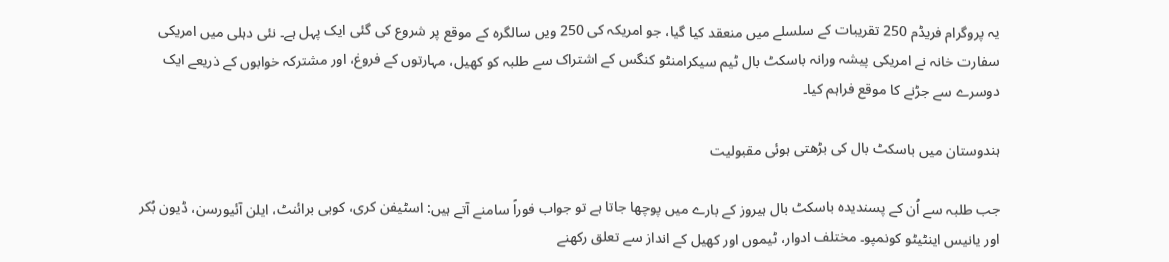یہ پروگرام فریڈم 250 تقریبات کے سلسلے میں منعقد کیا گیا، جو امریکہ کی 250 ویں سالگرہ کے موقع پر شروع کی گئی ایک پہل ہے۔ نئی دہلی میں امریکی سفارت خانہ نے امریکی پیشہ ورانہ باسکٹ بال ٹیم سیکرامنٹو کنگس کے اشتراک سے طلبہ کو کھیل، مہارتوں کے فروغ، اور مشترکہ خوابوں کے ذریعے ایک دوسرے سے جڑنے کا موقع فراہم کیا۔

ہندوستان میں باسکٹ بال کی بڑھتی ہوئی مقبولیت

جب طلبہ سے اُن کے پسندیدہ باسکٹ بال ہیروز کے بارے میں پوچھا جاتا ہے تو جواب فوراً سامنے آتے ہیں: اسٹیفن کری، کوبی برائنٹ، ایلن آئیورسن، ڈیون بُکر اور یانیس اینٹیٹو کونمپو۔ مختلف ادوار، ٹیموں اور کھیل کے انداز سے تعلق رکھنے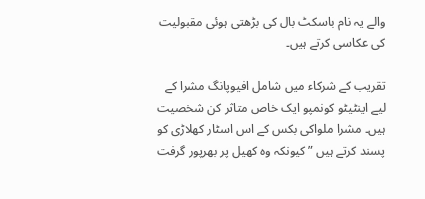والے یہ نام باسکٹ بال کی بڑھتی ہوئی مقبولیت کی عکاسی کرتے ہیں۔

تقریب کے شرکاء میں شامل افیوپانگ مشرا کے لیے اینٹیٹو کونمپو ایک خاص متاثر کن شخصیت ہیں۔ مشرا ملواکی بکس کے اس اسٹار کھلاڑی کو پسند کرتے ہیں ”کیونکہ وہ کھیل پر بھرپور گرفت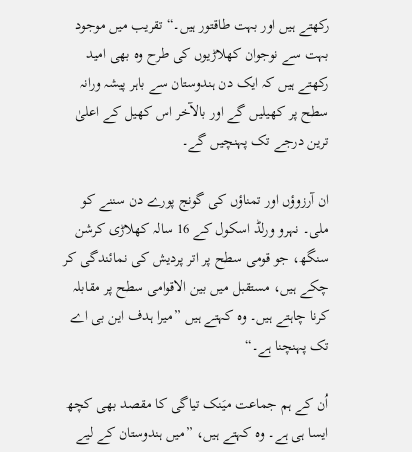رکھتے ہیں اور بہت طاقتور ہیں۔“ تقریب میں موجود بہت سے نوجوان کھلاڑیوں کی طرح وہ بھی امید رکھتے ہیں کہ ایک دن ہندوستان سے باہر پیشہ ورانہ سطح پر کھیلیں گے اور بالآخر اس کھیل کے اعلیٰ ترین درجے تک پہنچیں گے۔

ان آرزوؤں اور تمناؤں کی گونج پورے دن سننے کو ملی۔ نہرو ورلڈ اسکول کے 16 سالہ کھلاڑی کرشن سنگھ، جو قومی سطح پر اتر پردیش کی نمائندگی کر چکے ہیں، مستقبل میں بین الاقوامی سطح پر مقابلہ کرنا چاہتے ہیں۔ وہ کہتے ہیں ”میرا ہدف این بی اے تک پہنچنا ہے۔“

اُن کے ہم جماعت میَنک تیاگی کا مقصد بھی کچھ ایسا ہی ہے۔ وہ کہتے ہیں، ”میں ہندوستان کے لیے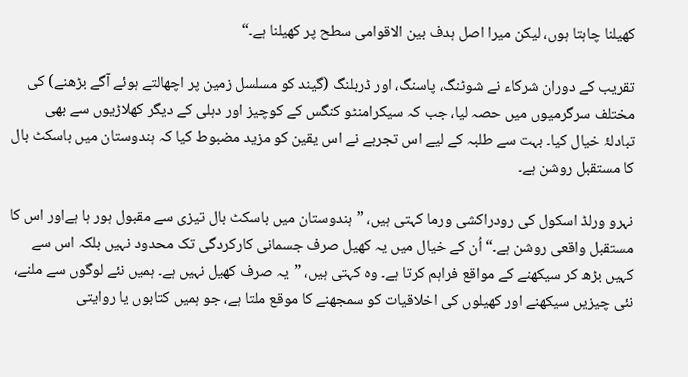کھیلنا چاہتا ہوں، لیکن میرا اصل ہدف بین الاقوامی سطح پر کھیلنا ہے۔“

تقریب کے دوران شرکاء نے شوٹنگ، پاسنگ، اور ڈربلنگ (گیند کو مسلسل زمین پر اچھالتے ہوئے آگے بڑھنے) کی مختلف سرگرمیوں میں حصہ لیا، جب کہ سیکرامنٹو کنگس کے کوچیز اور دہلی کے دیگر کھلاڑیوں سے بھی تبادلۂ خیال کیا۔ بہت سے طلبہ کے لیے اس تجربے نے اس یقین کو مزید مضبوط کیا کہ ہندوستان میں باسکٹ بال کا مستقبل روشن ہے۔

نہرو ورلڈ اسکول کی رودراکشی ورما کہتی ہیں، ”ہندوستان میں باسکٹ بال تیزی سے مقبول ہور ہا ہےاور اس کا مستقبل واقعی روشن ہے۔“ اُن کے خیال میں یہ کھیل صرف جسمانی کارکردگی تک محدود نہیں بلکہ اس سے کہیں بڑھ کر سیکھنے کے مواقع فراہم کرتا ہے۔ وہ کہتی ہیں، ”یہ صرف کھیل نہیں ہے۔ ہمیں نئے لوگوں سے ملنے، نئی چیزیں سیکھنے اور کھیلوں کی اخلاقیات کو سمجھنے کا موقع ملتا ہے، جو ہمیں کتابوں یا روایتی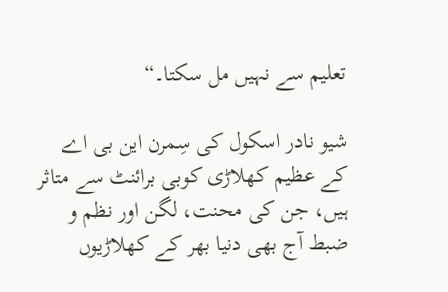تعلیم سے نہیں مل سکتا۔“

شیو نادر اسکول کی سِمرن این بی اے کے عظیم کھلاڑی کوبی برائنٹ سے متاثر ہیں، جن کی محنت، لگن اور نظم و ضبط آج بھی دنیا بھر کے کھلاڑیوں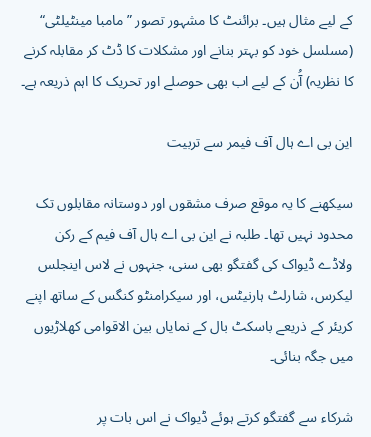کے لیے مثال ہیں۔ برائنٹ کا مشہور تصور ”مامبا مینٹیلٹی“ (مسلسل خود کو بہتر بنانے اور مشکلات کا ڈٹ کر مقابلہ کرنے کا نظریہ) آُن کے لیے اب بھی حوصلے اور تحریک کا اہم ذریعہ ہے۔

این بی اے ہال آف فیمر سے تربیت

سیکھنے کا یہ موقع صرف مشقوں اور دوستانہ مقابلوں تک محدود نہیں تھا۔ طلبہ نے این بی اے ہال آف فیم کے رکن ولاڈے ڈیواک کی گفتگو بھی سنی، جنہوں نے لاس اینجلس لیکرس، شارلٹ ہارنیٹس، اور سیکرامنٹو کنگس کے ساتھ اپنے کریئر کے ذریعے باسکٹ بال کے نمایاں بین الاقوامی کھلاڑیوں میں جگہ بنائی۔

شرکاء سے گفتگو کرتے ہوئے ڈیواک نے اس بات پر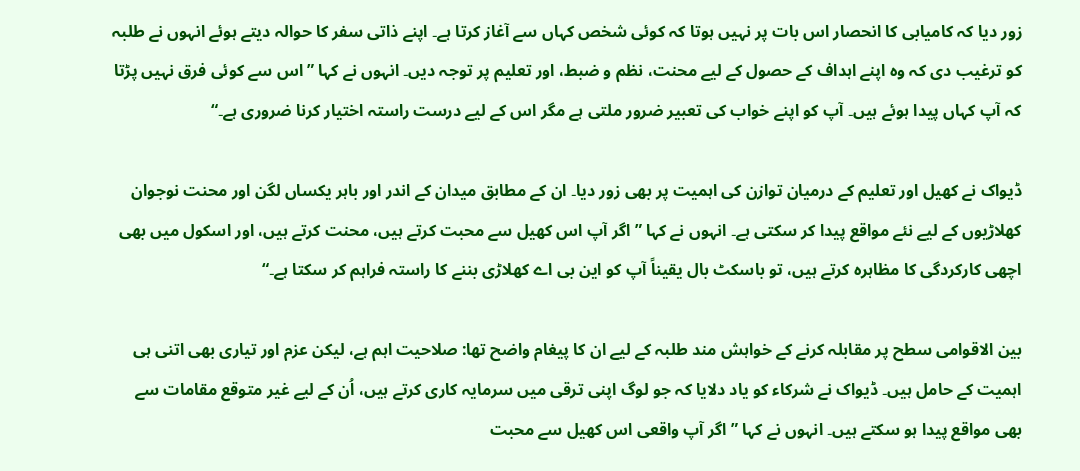زور دیا کہ کامیابی کا انحصار اس بات پر نہیں ہوتا کہ کوئی شخص کہاں سے آغاز کرتا ہے۔ اپنے ذاتی سفر کا حوالہ دیتے ہوئے انہوں نے طلبہ کو ترغیب دی کہ وہ اپنے اہداف کے حصول کے لیے محنت، نظم و ضبط، اور تعلیم پر توجہ دیں۔ انہوں نے کہا ”اس سے کوئی فرق نہیں پڑتا کہ آپ کہاں پیدا ہوئے ہیں۔ آپ کو اپنے خواب کی تعبیر ضرور ملتی ہے مگر اس کے لیے درست راستہ اختیار کرنا ضروری ہے۔“

ڈیواک نے کھیل اور تعلیم کے درمیان توازن کی اہمیت پر بھی زور دیا۔ ان کے مطابق میدان کے اندر اور باہر یکساں لگن اور محنت نوجوان کھلاڑیوں کے لیے نئے مواقع پیدا کر سکتی ہے۔ انہوں نے کہا ”اگر آپ اس کھیل سے محبت کرتے ہیں، محنت کرتے ہیں، اور اسکول میں بھی اچھی کارکردگی کا مظاہرہ کرتے ہیں، تو باسکٹ بال یقیناً آپ کو این بی اے کھلاڑی بننے کا راستہ فراہم کر سکتا ہے۔“

بین الاقوامی سطح پر مقابلہ کرنے کے خواہش مند طلبہ کے لیے ان کا پیغام واضح تھا: صلاحیت اہم ہے، لیکن عزم اور تیاری بھی اتنی ہی اہمیت کے حامل ہیں۔ ڈیواک نے شرکاء کو یاد دلایا کہ جو لوگ اپنی ترقی میں سرمایہ کاری کرتے ہیں، اُن کے لیے غیر متوقع مقامات سے بھی مواقع پیدا ہو سکتے ہیں۔ انہوں نے کہا ”اگر آپ واقعی اس کھیل سے محبت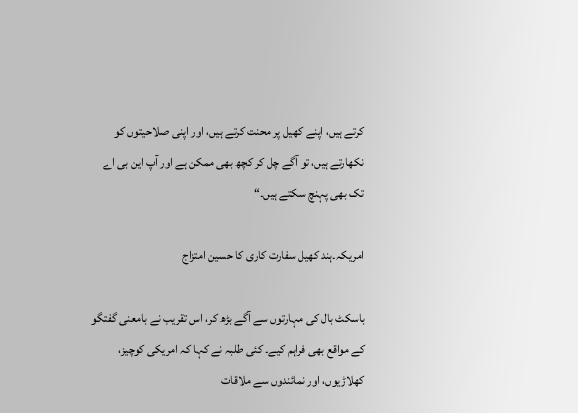کرتے ہیں، اپنے کھیل پر محنت کرتے ہیں، اور اپنی صلاحیتوں کو نکھارتے ہیں، تو آگے چل کر کچھ بھی ممکن ہے اور آپ این بی اے تک بھی پہنچ سکتے ہیں۔“

امریکہ۔ہند کھیل سفارت کاری کا حسین امتزاج

باسکٹ بال کی مہارتوں سے آگے بڑھ کر، اس تقریب نے بامعنی گفتگو کے مواقع بھی فراہم کیے۔ کئی طلبہ نے کہا کہ امریکی کوچیز، کھلاڑیوں، اور نمائندوں سے ملاقات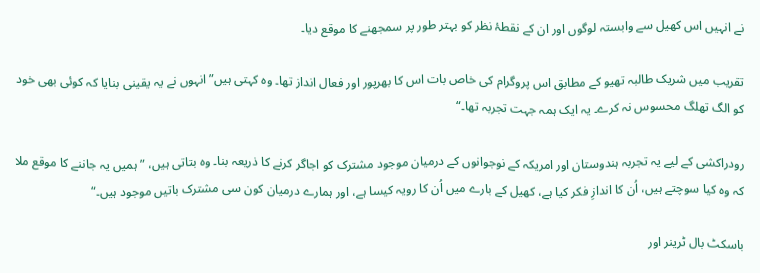نے انہیں اس کھیل سے وابستہ لوگوں اور ان کے نقطۂ نظر کو بہتر طور پر سمجھنے کا موقع دیا۔

تقریب میں شریک طالبہ تھیو کے مطابق اس پروگرام کی خاص بات اس کا بھرپور اور فعال انداز تھا۔ وہ کہتی ہیں”انہوں نے یہ یقینی بنایا کہ کوئی بھی خود کو الگ تھلگ محسوس نہ کرے۔ یہ ایک ہمہ جہت تجربہ تھا۔“

رودراکشی کے لیے یہ تجربہ ہندوستان اور امریکہ کے نوجوانوں کے درمیان موجود مشترک کو اجاگر کرنے کا ذریعہ بنا۔ وہ بتاتی ہیں، ”ہمیں یہ جاننے کا موقع ملا کہ وہ کیا سوچتے ہیں، اُن کا اندازِ فکر کیا ہے، کھیل کے بارے میں اُن کا رویہ کیسا ہے، اور ہمارے درمیان کون سی مشترک باتیں موجود ہیں۔“

باسکٹ بال ٹرینر اور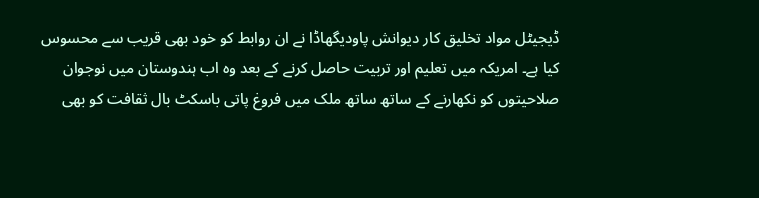ڈیجیٹل مواد تخلیق کار دیوانش پاودیگھاڈا نے ان روابط کو خود بھی قریب سے محسوس کیا ہے۔ امریکہ میں تعلیم اور تربیت حاصل کرنے کے بعد وہ اب ہندوستان میں نوجوان صلاحیتوں کو نکھارنے کے ساتھ ساتھ ملک میں فروغ پاتی باسکٹ بال ثقافت کو بھی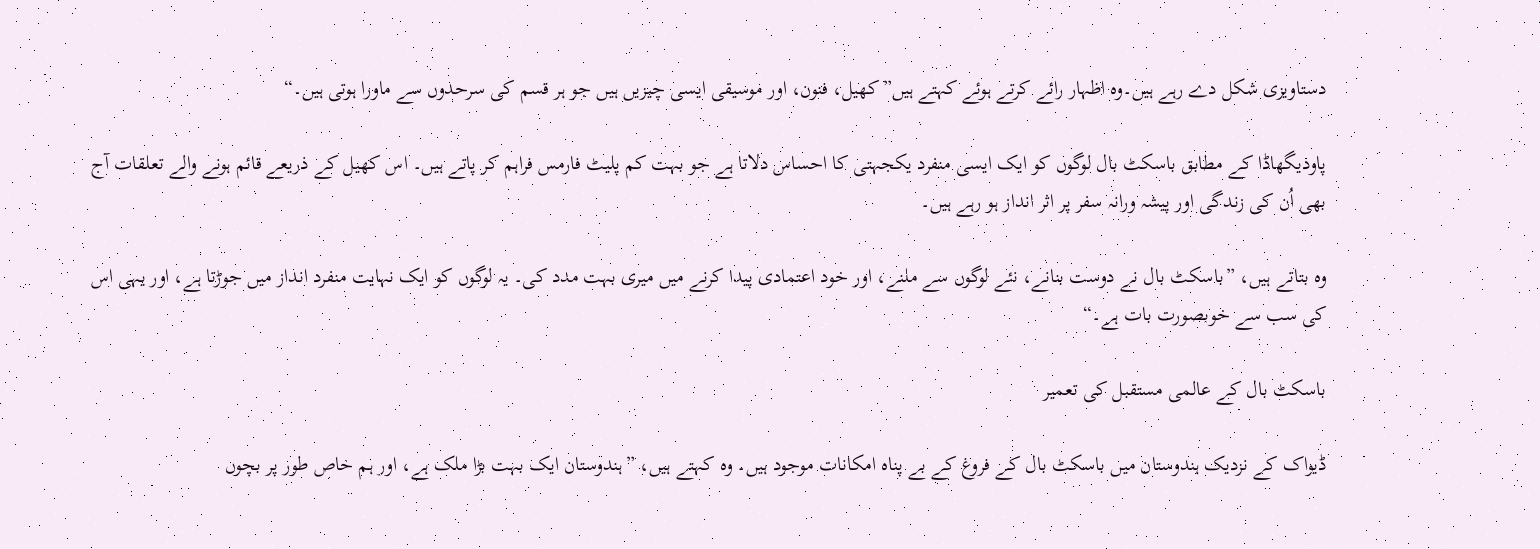دستاویزی شکل دے رہے ہیں۔وہ اظہار رائے کرتے ہوئے کہتے ہیں”کھیل، فنون، اور موسیقی ایسی چیزیں ہیں جو ہر قسم کی سرحدوں سے ماورا ہوتی ہیں۔“

پاودیگھاڈا کے مطابق باسکٹ بال لوگوں کو ایک ایسی منفرد یکجہتی کا احساس دلاتا ہے جو بہت کم پلیٹ فارمس فراہم کر پاتے ہیں۔ اس کھیل کے ذریعے قائم ہونے والے تعلقات آج بھی اُن کی زندگی اور پیشہ ورانہ سفر پر اثر انداز ہو رہے ہیں۔

وہ بتاتے ہیں، ”باسکٹ بال نے دوست بنانے، نئے لوگوں سے ملنے، اور خود اعتمادی پیدا کرنے میں میری بہت مدد کی۔ یہ لوگوں کو ایک نہایت منفرد انداز میں جوڑتا ہے، اور یہی اس کی سب سے خوبصورت بات ہے۔“

باسکٹ بال کے عالمی مستقبل کی تعمیر

ڈیواک کے نزدیک ہندوستان میں باسکٹ بال کے فروغ کے بے پناہ امکانات موجود ہیں۔ وہ کہتے ہیں، ”ہندوستان ایک بہت بڑا ملک ہے، اور ہم خاص طور پر بچوں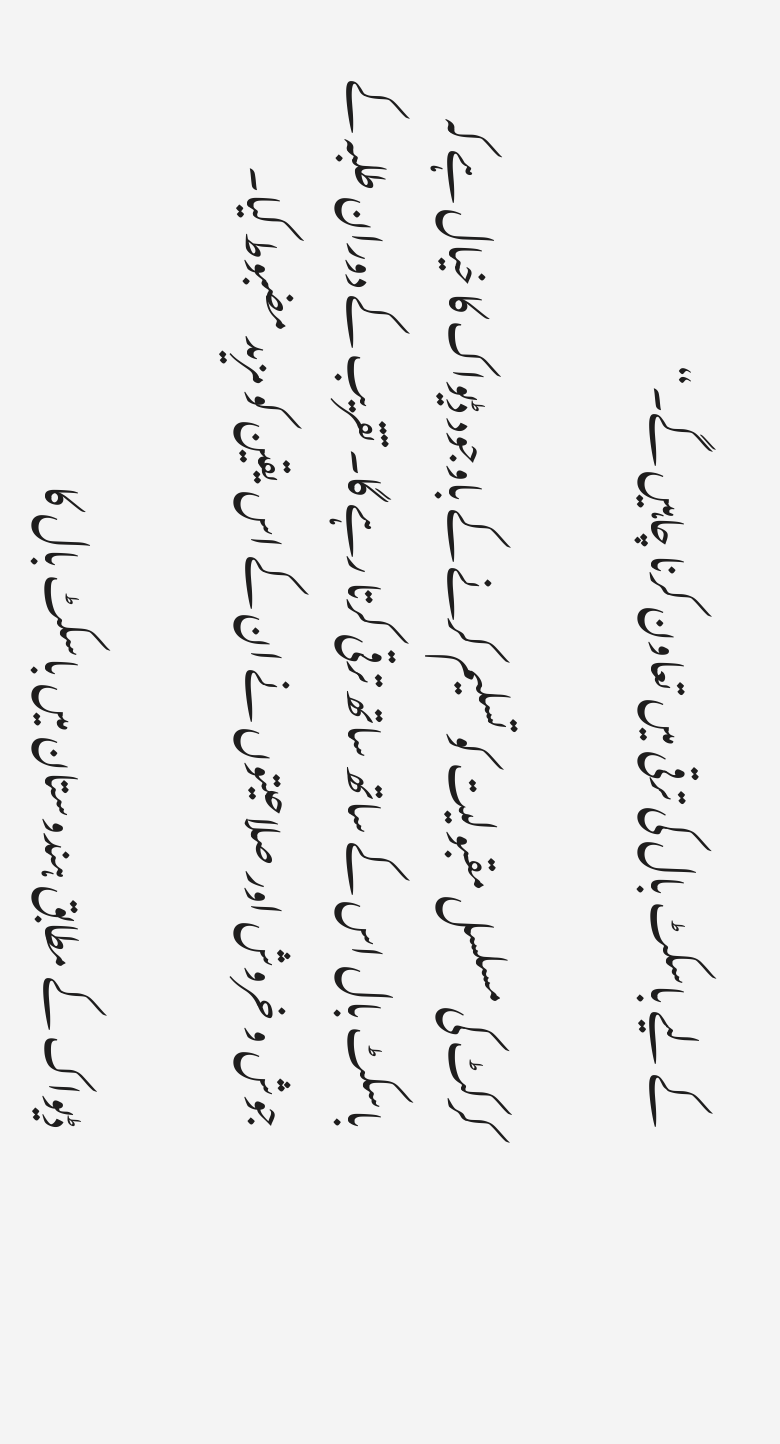کے لیے باسکٹ بال کی ترقی میں تعاون کرنا چاہیں گے۔“

کرکٹ کی مسلسل مقبولیت کو تسلیم کرنے کے باوجود ڈیواک کا خیال ہے کہ باسکٹ بال اس کے ساتھ ساتھ ترقی کرتا رہے گا۔ تقریب کے دوران طلبہ کے جوش و خروش اور صلاحیتوں نے ان کے اس یقین کو مزید مضبوط کیا۔

ڈیواک کے مطابق ہندوستان میں باسکٹ بال کا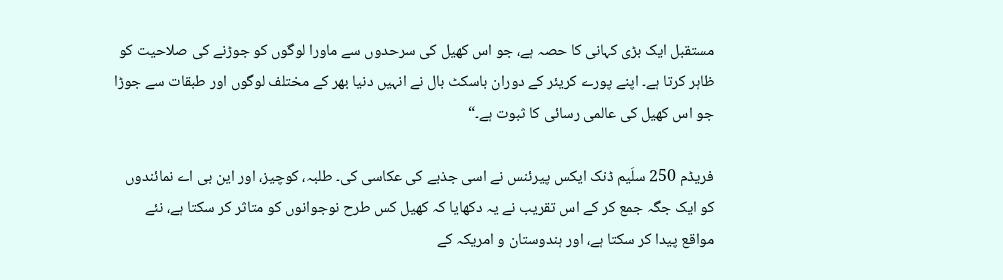مستقبل ایک بڑی کہانی کا حصہ ہے، جو اس کھیل کی سرحدوں سے ماورا لوگوں کو جوڑنے کی صلاحیت کو ظاہر کرتا ہے۔ اپنے پورے کریئر کے دوران باسکٹ بال نے انہیں دنیا بھر کے مختلف لوگوں اور طبقات سے جوڑا جو اس کھیل کی عالمی رسائی کا ثبوت ہے۔“

فریڈم 250 سلَیم ڈنک ایکس پیرئنس نے اسی جذبے کی عکاسی کی۔ طلبہ، کوچیز، اور این بی اے نمائندوں کو ایک جگہ جمع کر کے اس تقریب نے یہ دکھایا کہ کھیل کس طرح نوجوانوں کو متاثر کر سکتا ہے، نئے مواقع پیدا کر سکتا ہے، اور ہندوستان و امریکہ کے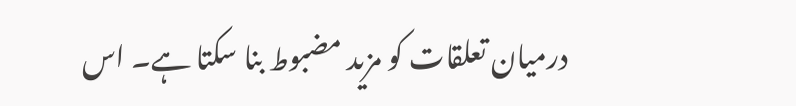درمیان تعلقات کو مزید مضبوط بنا سکتا ہے۔ اس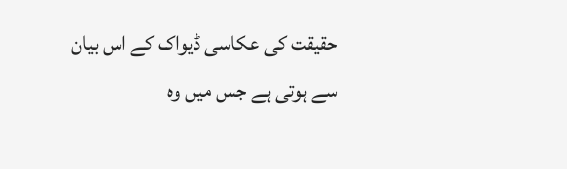حقیقت کی عکاسی ڈیواک کے اس بیان سے ہوتی ہے جس میں وہ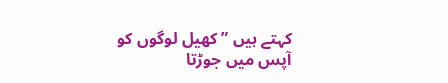کہتے ہیں ” کھیل لوگوں کو آپس میں جوڑتا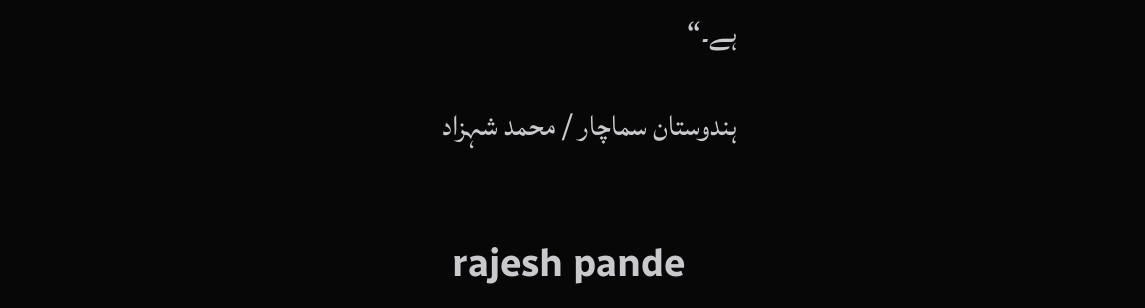ہے۔“

ہندوستان سماچار / محمد شہزاد


 rajesh pande